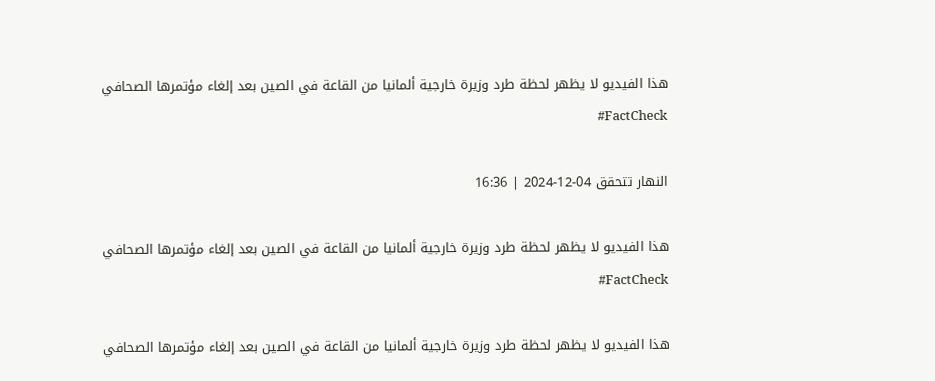هذا الفيديو لا يظهر لحظة طرد وزيرة خارجية ألمانيا من القاعة في الصين بعد إلغاء مؤتمرها الصحافي FactCheck#

النهار تتحقق 04-12-2024 | 16:36

هذا الفيديو لا يظهر لحظة طرد وزيرة خارجية ألمانيا من القاعة في الصين بعد إلغاء مؤتمرها الصحافي FactCheck#

هذا الفيديو لا يظهر لحظة طرد وزيرة خارجية ألمانيا من القاعة في الصين بعد إلغاء مؤتمرها الصحافي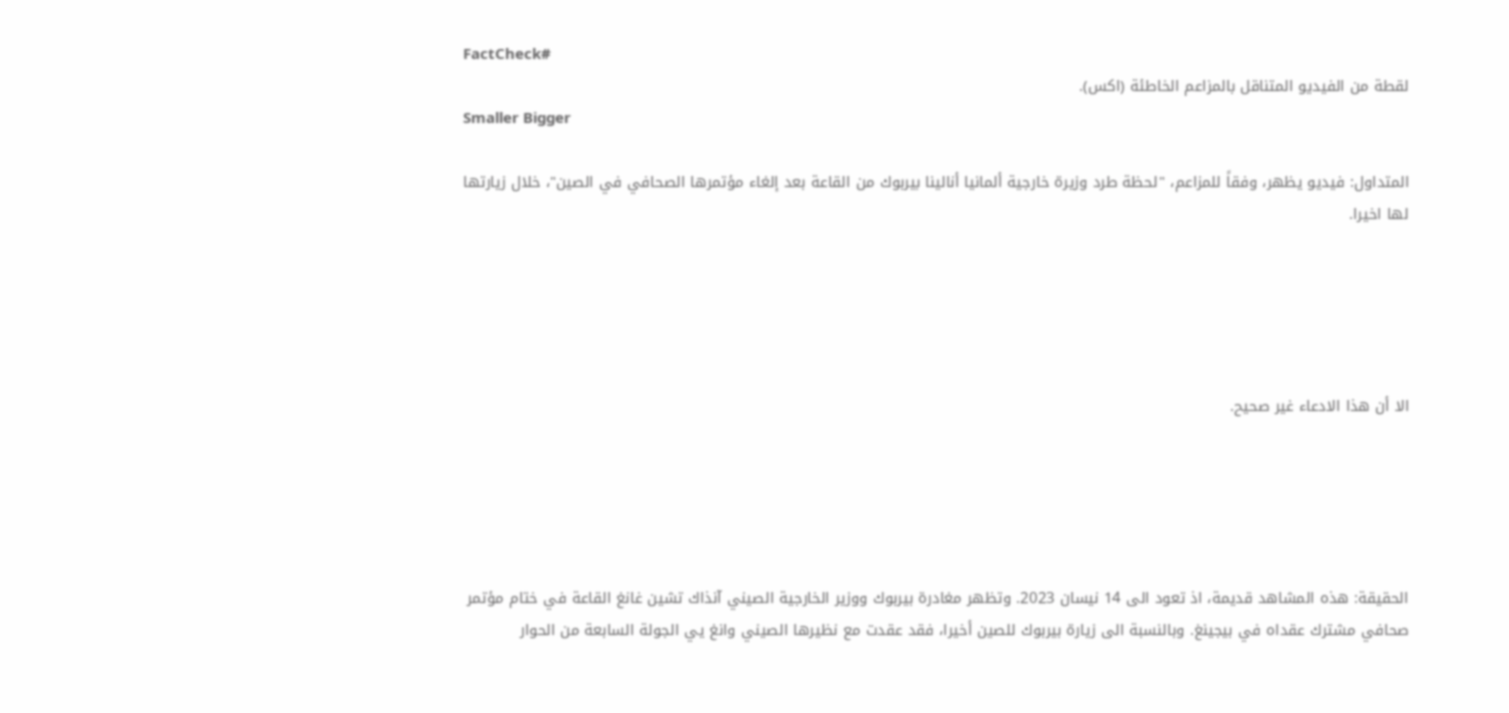FactCheck#
لقطة من الفيديو المتناقل بالمزاعم الخاطئة (اكس).
Smaller Bigger

المتداول: فيديو يظهر، وفقاً للمزاعم، "لحظة طرد وزيرة خارجية ألمانيا أنالينا بيربوك من القاعة بعد إلغاء مؤتمرها الصحافي في الصين"، خلال زيارتها لها اخيرا.





الا أن هذا الادعاء غير صحيح.





الحقيقة: هذه المشاهد قديمة، اذ تعود الى 14 نيسان 2023. وتظهر مغادرة بيربوك ووزير الخارجية الصيني آنذاك تشين غانغ القاعة في ختام مؤتمر صحافي مشترك عقداه في بيجينغ. وبالنسبة الى زيارة بيربوك للصين أخيرا، فقد عقدت مع نظيرها الصيني وانغ يي الجولة السابعة من الحوار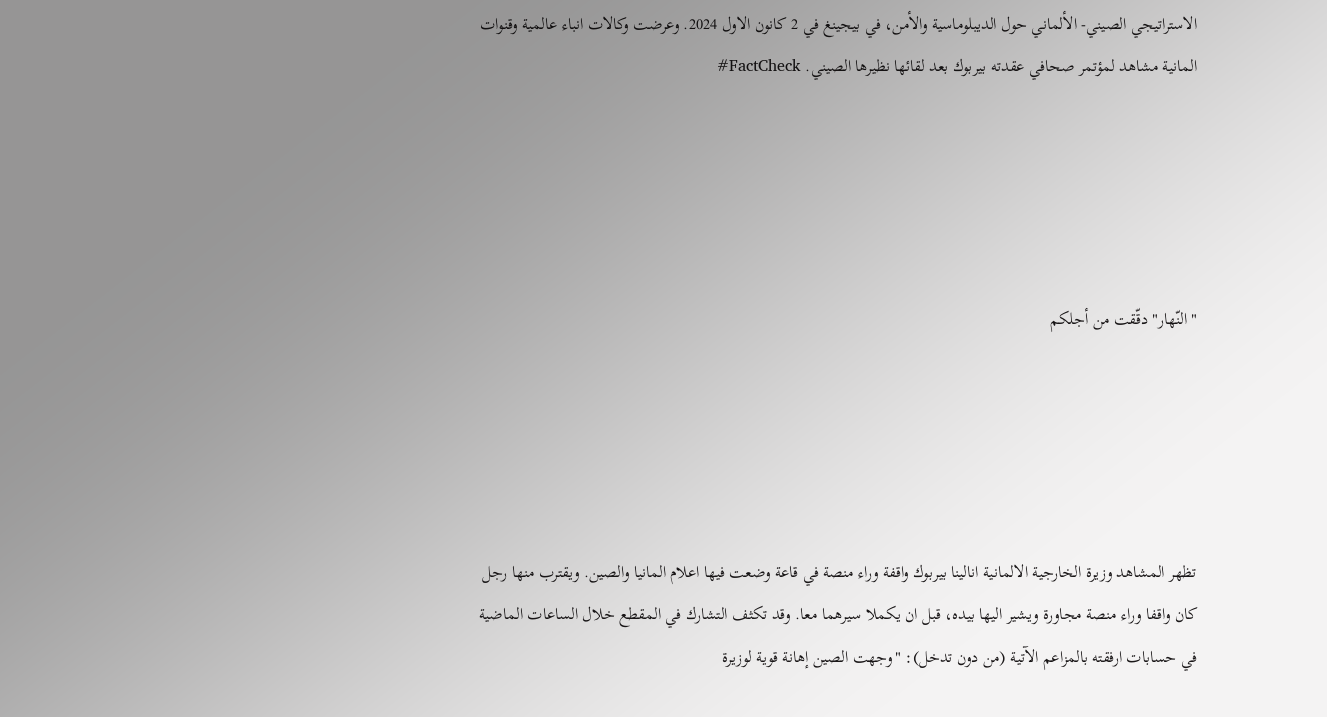الاستراتيجي الصيني- الألماني حول الديبلوماسية والأمن، في بيجينغ في 2 كانون الاول 2024. وعرضت وكالات انباء عالمية وقنوات المانية مشاهد لمؤتمر صحافي عقدته بيربوك بعد لقائها نظيرها الصيني. FactCheck#





"النّهار" دقّقت من أجلكم





تظهر المشاهد وزيرة الخارجية الالمانية انالينا بيربوك واقفة وراء منصة في قاعة وضعت فيها اعلام المانيا والصين. ويقترب منها رجل كان واقفا وراء منصة مجاورة ويشير اليها بيده، قبل ان يكملا سيرهما معا. وقد تكثف التشارك في المقطع خلال الساعات الماضية في حسابات ارفقته بالمزاعم الآتية (من دون تدخل): "وجهت الصين إهانة قوية لوزيرة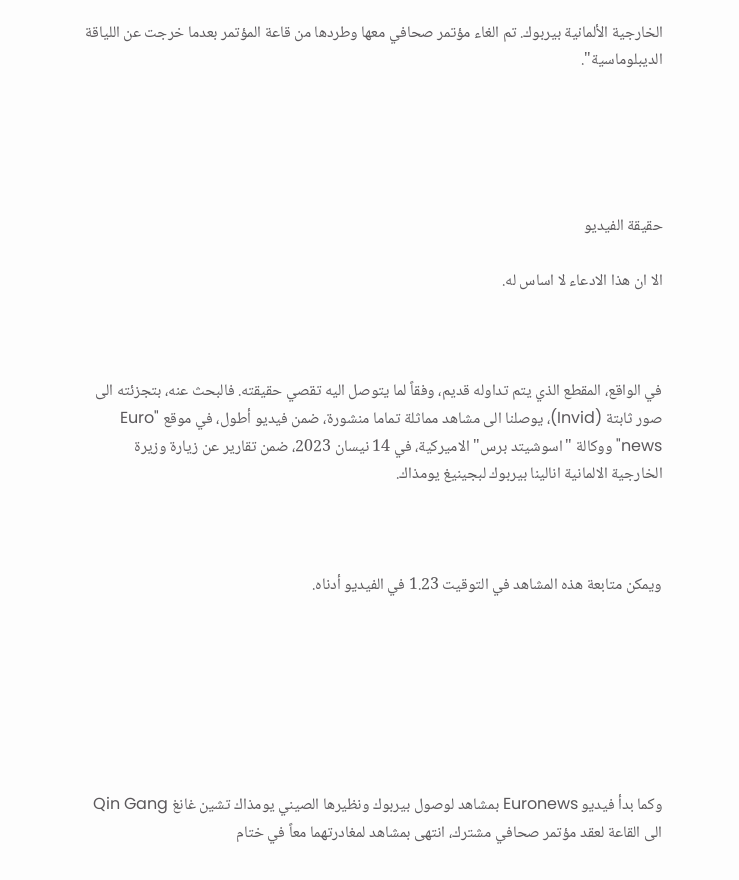الخارجية الألمانية بيربوك. تم الغاء مؤتمر صحافي معها وطردها من قاعة المؤتمر بعدما خرجت عن اللياقة الديبلوماسية".





حقيقة الفيديو

الا ان هذا الادعاء لا اساس له.



في الواقع، المقطع الذي يتم تداوله قديم، وفقاً لما يتوصل اليه تقصي حقيقته. فالبحث عنه، بتجزئته الى صور ثابتة (Invid)، يوصلنا الى مشاهد مماثلة تماما منشورة، ضمن فيديو أطول، في موقع "Euro news" ووكالة "اسوشيتد برس" الاميركية، في 14 نيسان 2023، ضمن تقارير عن زيارة وزيرة الخارجية الالمانية انالينا بيربوك لبجينيغ يومذاك.



ويمكن متابعة هذه المشاهد في التوقيت 1.23 في الفيديو أدناه.







وكما بدأ فيديو Euronews بمشاهد لوصول بيربوك ونظيرها الصيني يومذاك تشين غانغ Qin Gang الى القاعة لعقد مؤتمر صحافي مشترك، انتهى بمشاهد لمغادرتهما معاً في ختام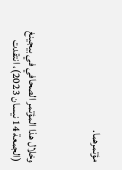مؤتمرهما.



وخلال هذا المؤتمر الصحافي في بيجينغ (الجمعة 14 نيسان 2023)، انتقدت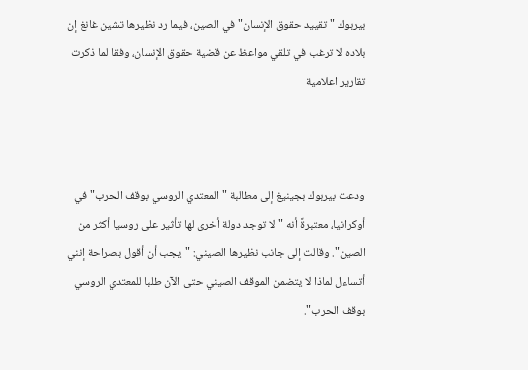بيربوك "تقييد حقوق الإنسان" في الصين، فيما رد نظيرها تشين غانغ إن بلاده لا ترغب في تلقي مواعظ عن قضية حقوق الإنسان، وفقا لما ذكرت تقارير اعلامية



ودعت بيربوك بجينيغ إلى مطالبة "المعتدي الروسي بوقف الحرب" في أوكرانيا، معتبرةً أنه "لا توجد دولة أخرى لها تأثير على روسيا أكثر من الصين". وقالت إلى جانب نظيرها الصيني: "يجب أن أقول بصراحة إنني أتساءل لماذا لا يتضمن الموقف الصيني حتى الآن طلبا للمعتدي الروسي بوقف الحرب".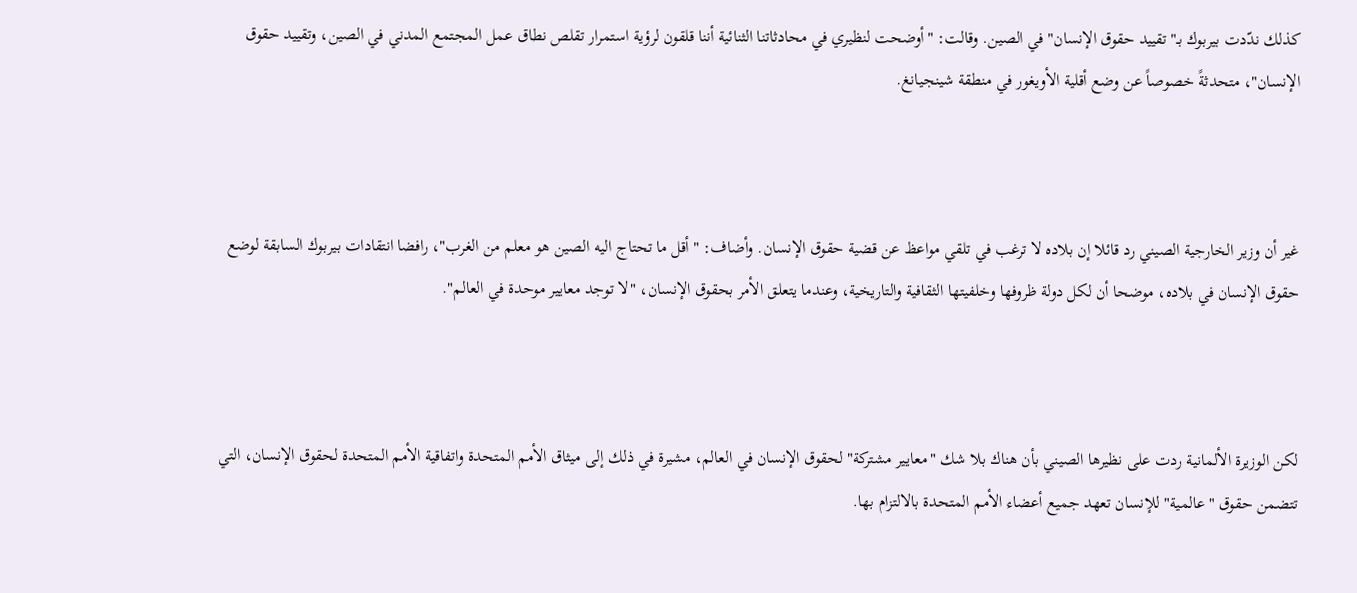كذلك ندّدت بيربوك بـ"تقييد حقوق الإنسان" في الصين. وقالت: "أوضحت لنظيري في محادثاتنا الثنائية أننا قلقون لرؤية استمرار تقلص نطاق عمل المجتمع المدني في الصين، وتقييد حقوق الإنسان"، متحدثةً خصوصاً عن وضع أقلية الأويغور في منطقة شينجيانغ.



غير أن وزير الخارجية الصيني رد قائلا إن بلاده لا ترغب في تلقي مواعظ عن قضية حقوق الإنسان. وأضاف: "أقل ما تحتاج اليه الصين هو معلم من الغرب"، رافضا انتقادات بيربوك السابقة لوضع حقوق الإنسان في بلاده، موضحا أن لكل دولة ظروفها وخلفيتها الثقافية والتاريخية، وعندما يتعلق الأمر بحقوق الإنسان، "لا توجد معايير موحدة في العالم".



لكن الوزيرة الألمانية ردت على نظيرها الصيني بأن هناك بلا شك "معايير مشتركة" لحقوق الإنسان في العالم، مشيرة في ذلك إلى ميثاق الأمم المتحدة واتفاقية الأمم المتحدة لحقوق الإنسان، التي تتضمن حقوق "عالمية" للإنسان تعهد جميع أعضاء الأمم المتحدة بالالتزام بها.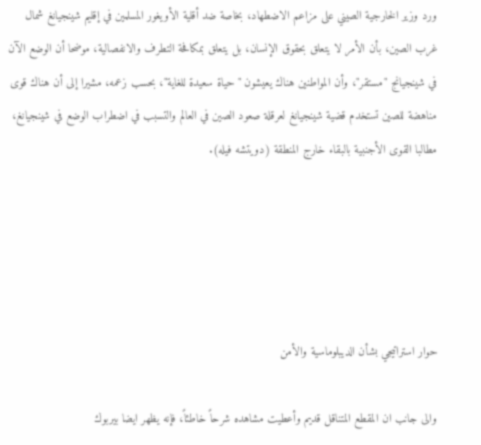ورد وزير الخارجية الصيني على مزاعم الاضطهاد، بخاصة ضد أقلية الأويغور المسلمين في إقليم شينجيانغ شمال غرب الصين، بأن الأمر لا يتعلق بحقوق الإنسان، بل يتعلق بمكافحة التطرف والانفصالية، موضحا أن الوضع الآن في شينجيانج "مستقر"، وأن المواطنين هناك يعيشون "حياة سعيدة للغاية"، بحسب زعمه، مشيرا إلى أن هناك قوى مناهضة للصين تستخدم قضية شينجيانغ لعرقلة صعود الصين في العالم والتسبب في اضطراب الوضع في شينجيانغ، مطالبا القوى الأجنبية بالبقاء خارج المنطقة (دويتشه فيله).





حوار استراتيجي بشأن الديبلوماسية والأمن

والى جانب ان المقطع المتناقل قديم وأعطيت مشاهده شرحاً خاطئاً، فإنه يظهر ايضا بيربوك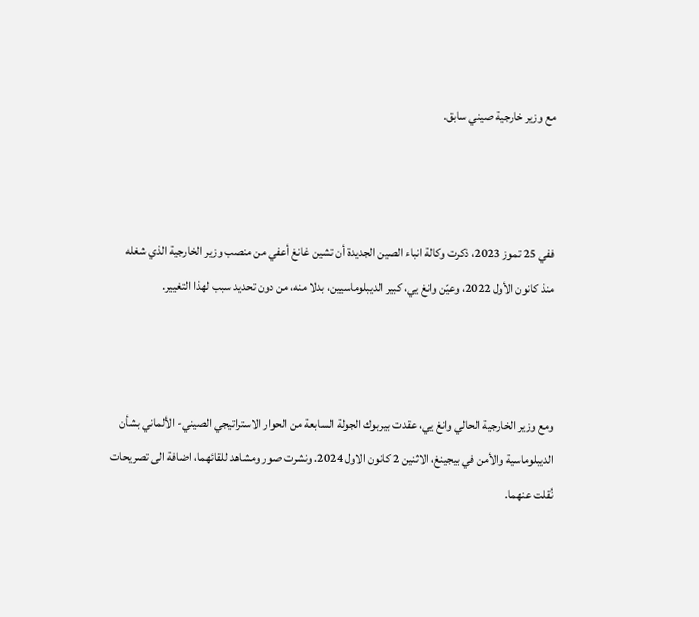مع وزير خارجية صيني سابق.



ففي 25 تموز 2023، ذكرت وكالة انباء الصين الجديدة أن تشين غانغ أعفي من منصب وزير الخارجية الذي شغله منذ كانون الأول 2022، وعيّن وانغ يي، كبير الديبلوماسيين، بدلا منه، من دون تحديد سبب لهذا التغيير.



ومع وزير الخارجية الحالي وانغ يي، عقدت بيربوك الجولة السابعة من الحوار الاستراتيجي الصيني- الألماني بشأن الديبلوماسية والأمن في بيجينغ، الاثنين 2 كانون الاول 2024. ونشرت صور ومشاهد للقائهما، اضافة الى تصريحات نُقلت عنهما.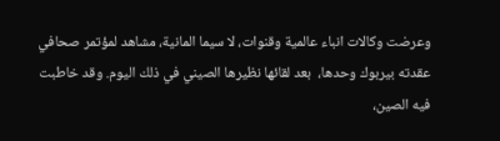وعرضت وكالات انباء عالمية وقنوات، لا سيما المانية، مشاهد لمؤتمر صحافي عقدته بيربوك وحدها،  بعد لقائها نظيرها الصيني في ذلك اليوم. وقد خاطبت فيه الصين،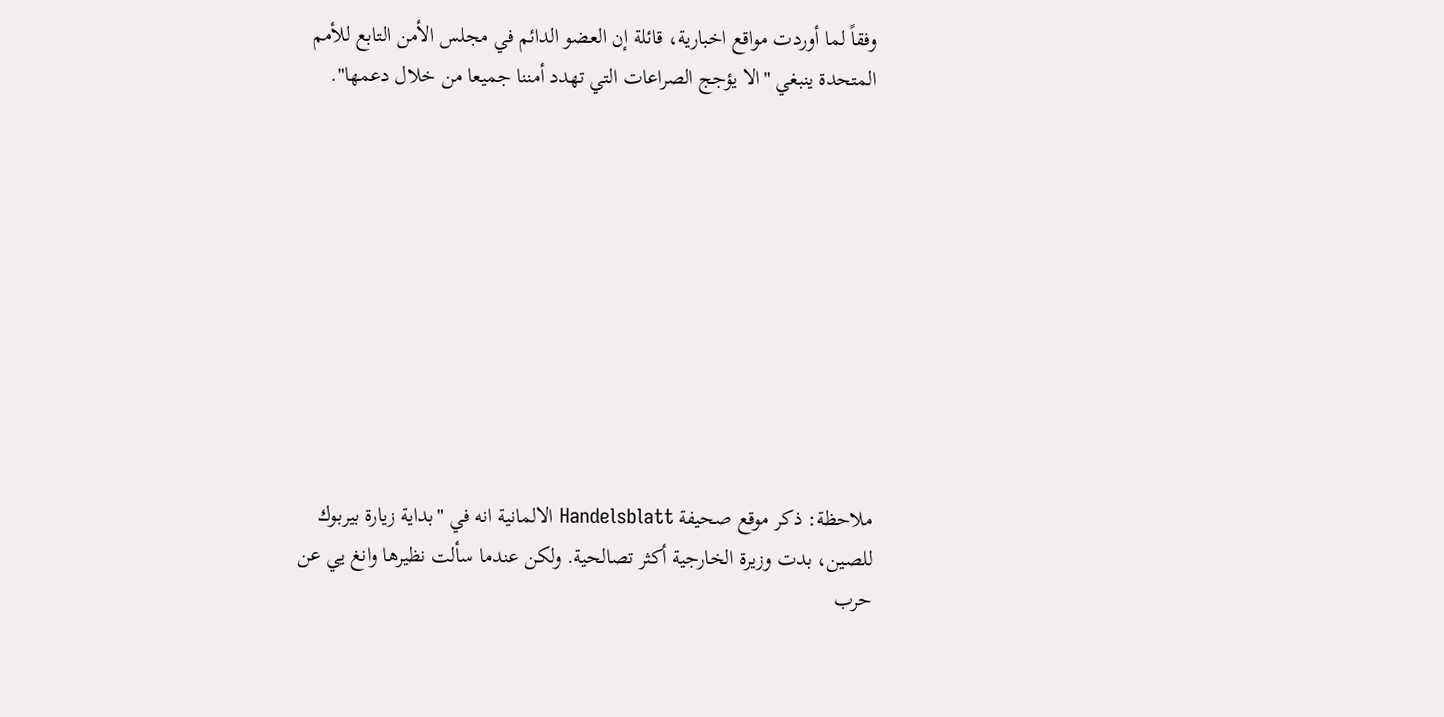وفقاً لما أوردت مواقع اخبارية، قائلة إن العضو الدائم في مجلس الأمن التابع للأمم المتحدة ينبغي "الا يؤجج الصراعات التي تهدد أمننا جميعا من خلال دعمها".










ملاحظة: ذكر موقع صحيفة Handelsblatt الالمانية انه في "بداية زيارة بيربوك للصين، بدت وزيرة الخارجية أكثر تصالحية. ولكن عندما سألت نظيرها وانغ يي عن حرب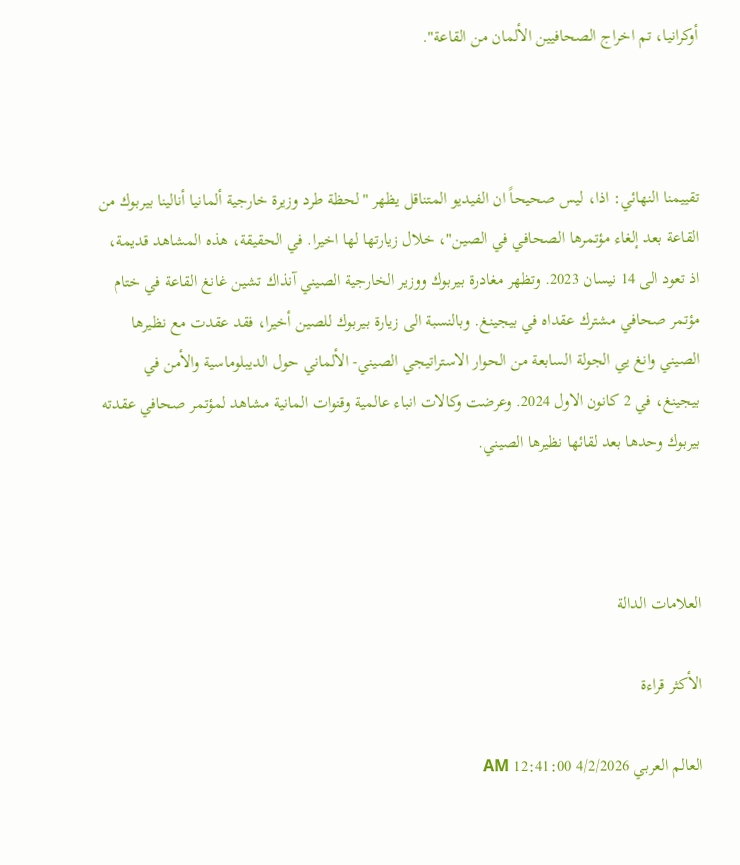أوكرانيا، تم اخراج الصحافيين الألمان من القاعة".



تقييمنا النهائي: اذا، ليس صحيحاً ان الفيديو المتناقل يظهر "لحظة طرد وزيرة خارجية ألمانيا أنالينا بيربوك من القاعة بعد إلغاء مؤتمرها الصحافي في الصين"، خلال زيارتها لها اخيرا. في الحقيقة، هذه المشاهد قديمة، اذ تعود الى 14 نيسان 2023. وتظهر مغادرة بيربوك ووزير الخارجية الصيني آنذاك تشين غانغ القاعة في ختام مؤتمر صحافي مشترك عقداه في بيجينغ. وبالنسبة الى زيارة بيربوك للصين أخيرا، فقد عقدت مع نظيرها الصيني وانغ يي الجولة السابعة من الحوار الاستراتيجي الصيني- الألماني حول الديبلوماسية والأمن في بيجينغ، في 2 كانون الاول 2024. وعرضت وكالات انباء عالمية وقنوات المانية مشاهد لمؤتمر صحافي عقدته بيربوك وحدها بعد لقائها نظيرها الصيني.



العلامات الدالة

الأكثر قراءة

العالم العربي 4/2/2026 12:41:00 AM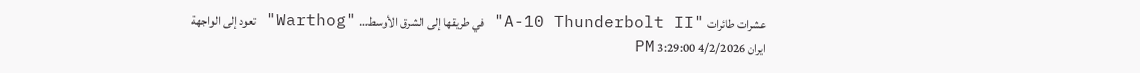عشرات طائرات "A-10 Thunderbolt II" في طريقها إلى الشرق الأوسط… "Warthog" تعود إلى الواجهة
ايران 4/2/2026 3:29:00 PM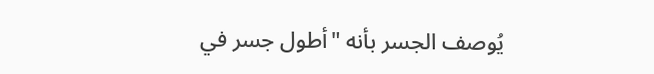يُوصف الجسر بأنه "أطول جسر في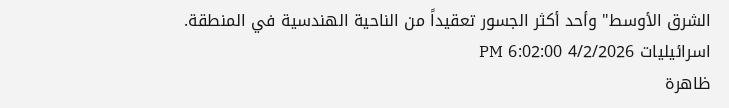الشرق الأوسط" وأحد أكثر الجسور تعقيداً من الناحية الهندسية في المنطقة.
اسرائيليات 4/2/2026 6:02:00 PM
ظاهرة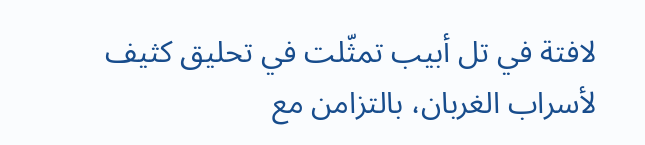لافتة في تل أبيب تمثّلت في تحليق كثيف لأسراب الغربان، بالتزامن مع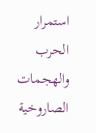استمرار الحرب والهجمات الصاروخية